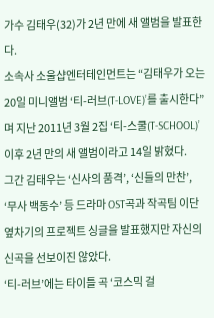가수 김태우(32)가 2년 만에 새 앨범을 발표한다.
소속사 소울샵엔터테인먼트는 “김태우가 오는 20일 미니앨범 ‘티-러브(T-LOVE)’를 출시한다”며 지난 2011년 3월 2집 ‘티-스쿨(T-SCHOOL)’ 이후 2년 만의 새 앨범이라고 14일 밝혔다.
그간 김태우는 ‘신사의 품격’, ‘신들의 만찬’, ‘무사 백동수’ 등 드라마 OST곡과 작곡팀 이단옆차기의 프로젝트 싱글을 발표했지만 자신의 신곡을 선보이진 않았다.
‘티-러브’에는 타이틀 곡 ‘코스믹 걸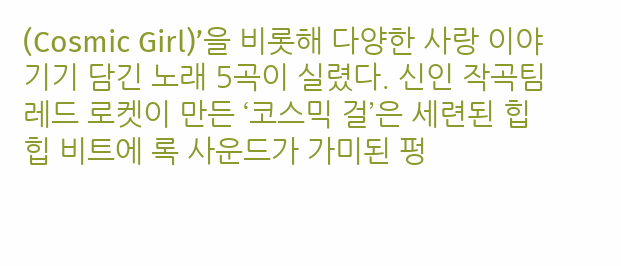(Cosmic Girl)’을 비롯해 다양한 사랑 이야기기 담긴 노래 5곡이 실렸다. 신인 작곡팀 레드 로켓이 만든 ‘코스믹 걸’은 세련된 힙힙 비트에 록 사운드가 가미된 펑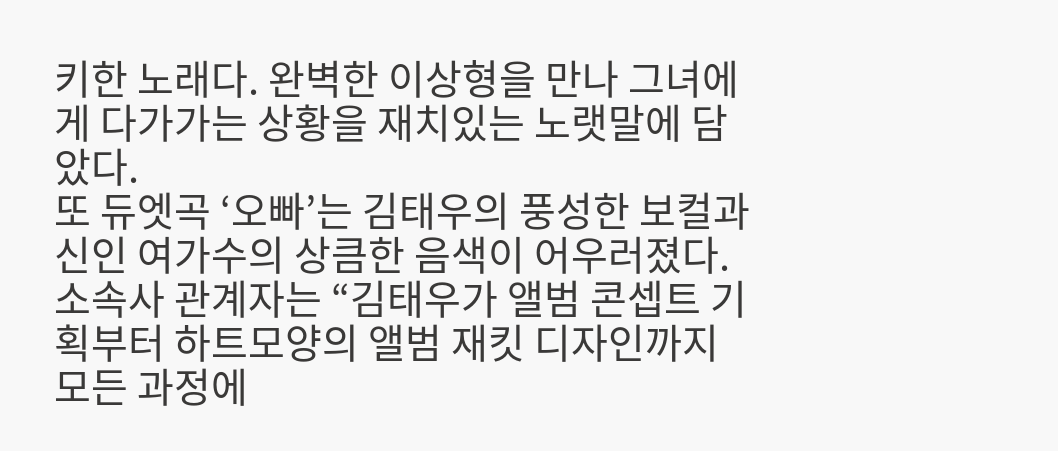키한 노래다. 완벽한 이상형을 만나 그녀에게 다가가는 상황을 재치있는 노랫말에 담았다.
또 듀엣곡 ‘오빠’는 김태우의 풍성한 보컬과 신인 여가수의 상큼한 음색이 어우러졌다.
소속사 관계자는 “김태우가 앨범 콘셉트 기획부터 하트모양의 앨범 재킷 디자인까지 모든 과정에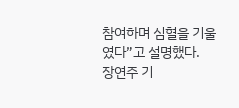참여하며 심혈을 기울였다”고 설명했다.
장연주 기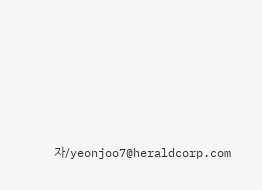자/yeonjoo7@heraldcorp.com